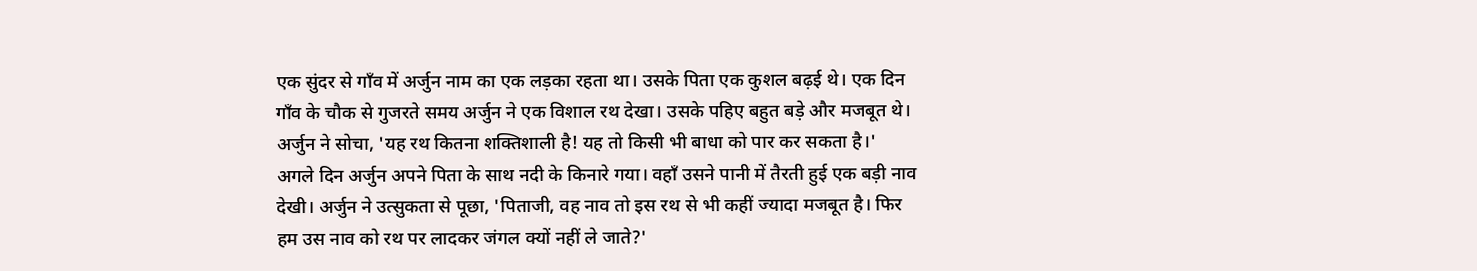एक सुंदर से गाँव में अर्जुन नाम का एक लड़का रहता था। उसके पिता एक कुशल बढ़ई थे। एक दिन गाँव के चौक से गुजरते समय अर्जुन ने एक विशाल रथ देखा। उसके पहिए बहुत बड़े और मजबूत थे। अर्जुन ने सोचा, 'यह रथ कितना शक्तिशाली है! यह तो किसी भी बाधा को पार कर सकता है।'
अगले दिन अर्जुन अपने पिता के साथ नदी के किनारे गया। वहाँ उसने पानी में तैरती हुई एक बड़ी नाव देखी। अर्जुन ने उत्सुकता से पूछा, 'पिताजी, वह नाव तो इस रथ से भी कहीं ज्यादा मजबूत है। फिर हम उस नाव को रथ पर लादकर जंगल क्यों नहीं ले जाते?'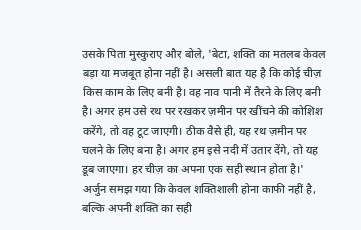उसके पिता मुस्कुराए और बोले, 'बेटा, शक्ति का मतलब केवल बड़ा या मजबूत होना नहीं है। असली बात यह है कि कोई चीज़ किस काम के लिए बनी है। वह नाव पानी में तैरने के लिए बनी है। अगर हम उसे रथ पर रखकर ज़मीन पर खींचने की कोशिश करेंगे, तो वह टूट जाएगी। ठीक वैसे ही, यह रथ ज़मीन पर चलने के लिए बना है। अगर हम इसे नदी में उतार देंगे, तो यह डूब जाएगा। हर चीज़ का अपना एक सही स्थान होता है।'
अर्जुन समझ गया कि केवल शक्तिशाली होना काफी नहीं है, बल्कि अपनी शक्ति का सही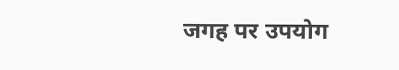जगह पर उपयोग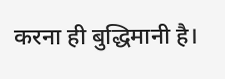करना ही बुद्धिमानी है।